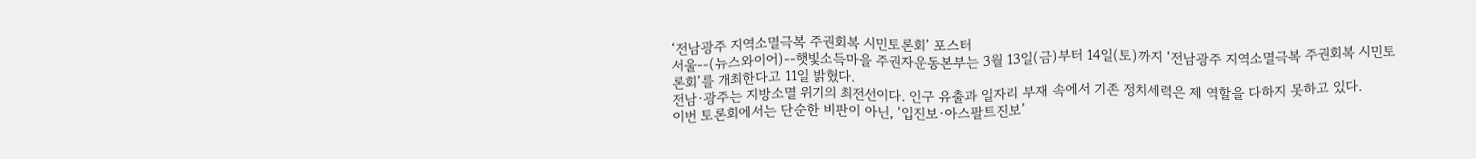‘전남광주 지역소멸극복 주권회복 시민토론회’ 포스터
서울--(뉴스와이어)--햇빛소득마을 주권자운동본부는 3월 13일(금)부터 14일(토)까지 ‘전남광주 지역소멸극복 주권회복 시민토론회’를 개최한다고 11일 밝혔다.
전남·광주는 지방소멸 위기의 최전선이다. 인구 유출과 일자리 부재 속에서 기존 정치세력은 제 역할을 다하지 못하고 있다.
이번 토론회에서는 단순한 비판이 아닌, ‘입진보·아스팔트진보’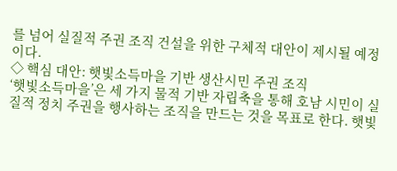를 넘어 실질적 주권 조직 건설을 위한 구체적 대안이 제시될 예정이다.
◇ 핵심 대안: 햇빛소득마을 기반 생산시민 주권 조직
‘햇빛소득마을’은 세 가지 물적 기반 자립축을 통해 호남 시민이 실질적 정치 주권을 행사하는 조직을 만드는 것을 목표로 한다. 햇빛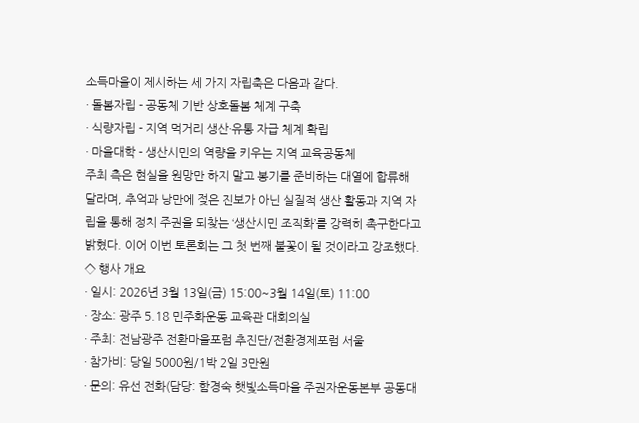소득마을이 제시하는 세 가지 자립축은 다음과 같다.
· 돌봄자립 - 공동체 기반 상호돌봄 체계 구축
· 식량자립 - 지역 먹거리 생산·유통 자급 체계 확립
· 마을대학 - 생산시민의 역량을 키우는 지역 교육공동체
주최 측은 현실을 원망만 하지 말고 봉기를 준비하는 대열에 합류해 달라며, 추억과 낭만에 젖은 진보가 아닌 실질적 생산 활동과 지역 자립을 통해 정치 주권을 되찾는 ‘생산시민 조직화’를 강력히 촉구한다고 밝혔다. 이어 이번 토론회는 그 첫 번째 불꽃이 될 것이라고 강조했다.
◇ 행사 개요
· 일시: 2026년 3월 13일(금) 15:00~3월 14일(토) 11:00
· 장소: 광주 5.18 민주화운동 교육관 대회의실
· 주최: 전남광주 전환마을포럼 추진단/전환경제포럼 서울
· 참가비: 당일 5000원/1박 2일 3만원
· 문의: 유선 전화(담당: 함경숙 햇빛소득마을 주권자운동본부 공동대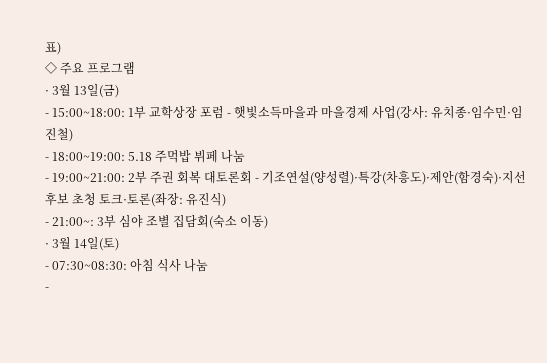표)
◇ 주요 프로그램
· 3월 13일(금)
- 15:00~18:00: 1부 교학상장 포럼 - 햇빛소득마을과 마을경제 사업(강사: 유치종·임수민·임진철)
- 18:00~19:00: 5.18 주먹밥 뷔페 나눔
- 19:00~21:00: 2부 주권 회복 대토론회 - 기조연설(양성렬)·특강(차흥도)·제안(함경숙)·지선후보 초청 토크·토론(좌장: 유진식)
- 21:00~: 3부 심야 조별 집담회(숙소 이동)
· 3월 14일(토)
- 07:30~08:30: 아침 식사 나눔
-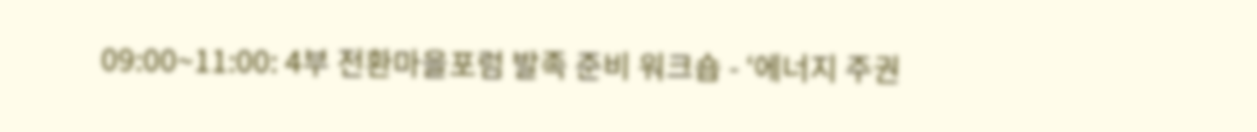09:00~11:00: 4부 전환마을포럼 발족 준비 워크숍 - ‘에너지 주권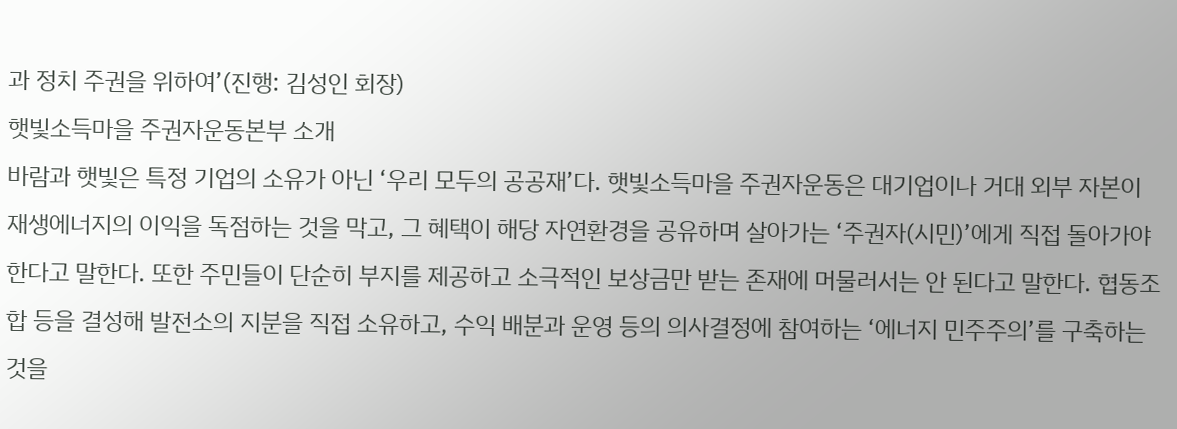과 정치 주권을 위하여’(진행: 김성인 회장)
햇빛소득마을 주권자운동본부 소개
바람과 햇빛은 특정 기업의 소유가 아닌 ‘우리 모두의 공공재’다. 햇빛소득마을 주권자운동은 대기업이나 거대 외부 자본이 재생에너지의 이익을 독점하는 것을 막고, 그 혜택이 해당 자연환경을 공유하며 살아가는 ‘주권자(시민)’에게 직접 돌아가야 한다고 말한다. 또한 주민들이 단순히 부지를 제공하고 소극적인 보상금만 받는 존재에 머물러서는 안 된다고 말한다. 협동조합 등을 결성해 발전소의 지분을 직접 소유하고, 수익 배분과 운영 등의 의사결정에 참여하는 ‘에너지 민주주의’를 구축하는 것을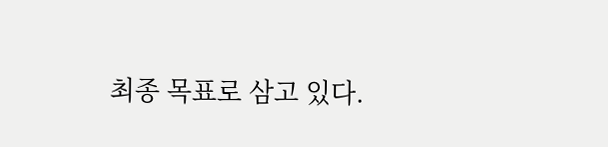최종 목표로 삼고 있다.